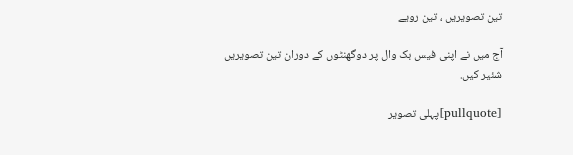تین تصویریں ، تین رویے

آج میں نے اپنی فیس بک وال پر دوگھنٹوں کے دوران تین تصویریں شئیر کیں.

[pullquote]پہلی تصویر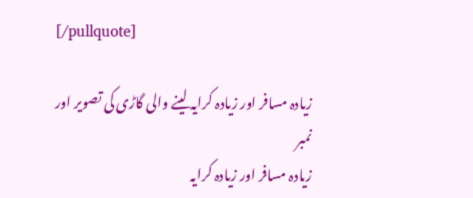[/pullquote]

زیادہ مسافر اور زیادہ کرایہ لینے والی گاڑی کی تصویر اور نمبر
زیادہ مسافر اور زیادہ کرایہ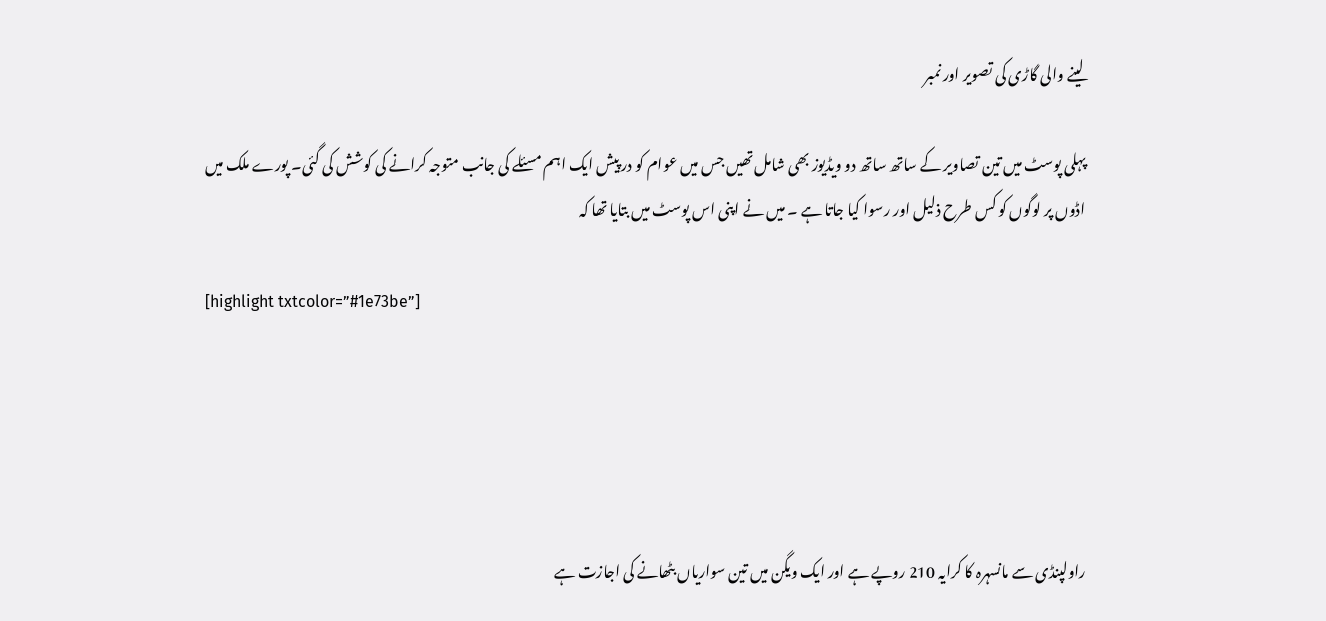لینے والی گاڑی کی تصویر اور نمبر

پہلی پوسٹ میں تین تصاویر کے ساتھ ساتھ دو ویڈیوز بھی شامل تھیں جس میں عوام کو در پیش ایک اہم مسئلے کی جانب متوجہ کرانے کی کوشش کی گئی۔ پورے ملک میں اڈوں پر لوگوں کو کس طرح ذلیل اور رسوا کیا جاتا ہے ۔ میں نے اپنی اس پوسٹ میں بتایا تھا کہ

[highlight txtcolor=”#1e73be”]





راولپنڈی سے مانسہرہ کا کرایہ 210 روپے ہے اور ایک ویگن میں تین سواریاں بٹھانے کی اجازت ہے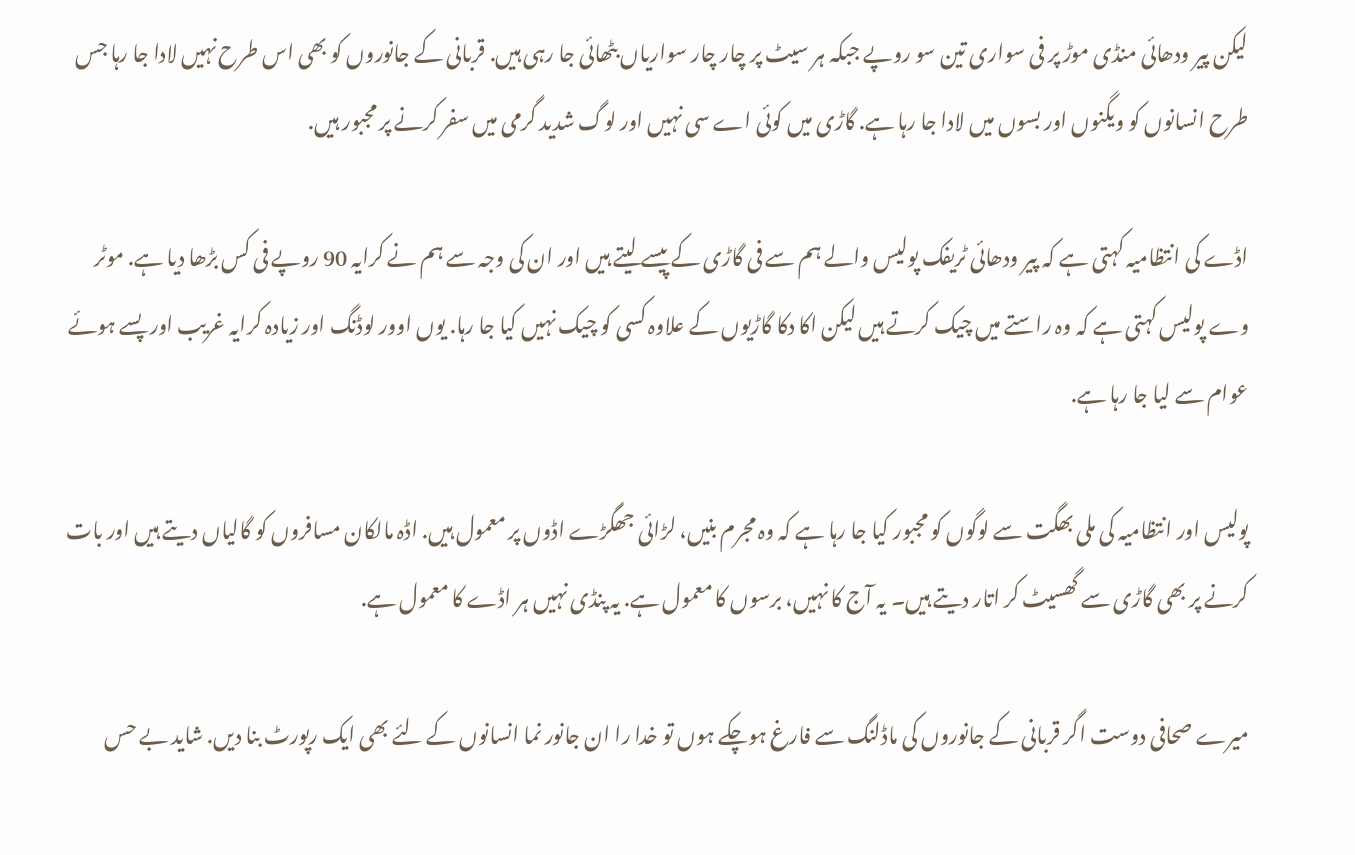لیکن پیر ودھائی منڈی موڑ پر فی سواری تین سو روپے جبکہ ہر سیٹ پر چار چار سواریاں بٹھائی جا رہی ہیں. قربانی کے جانوروں کو بھی اس طرح نہیں لادا جا رہا جس طرح انسانوں کو ویگنوں اور بسوں میں لادا جا رہا ہے. گاڑی میں کوئی اے سی نہیں اور لوگ شدید گرمی میں سفر کرنے پر مجبور ہیں.

اڈے کی انتظامیہ کہتی ہے کہ پیر ودھائی ٹریفک پولیس والے ہم سے فی گاڑی کے پیسے لیتے ہیں اور ان کی وجہ سے ہم نے کرایہ 90 روپے فی کس بڑھا دیا ہے. موٹر وے پولیس کہتی ہے کہ وہ راستے میں چیک کرتے ہیں لیکن اکا دکا گاڑیوں کے علاوہ کسی کو چیک نہیں کیا جا رہا. یوں اوور لوڈنگ اور زیادہ کرایہ غریب اور پسے ہوئے عوام سے لیا جا رہا ہے.

پولیس اور انتظامیہ کی ملی بھگت سے لوگوں کو مجبور کیا جا رہا ہے کہ وہ مجرم بنیں، لڑائی جھگڑے اڈوں پر معمول ہیں. اڈہ مالکان مسافروں کو گالیاں دیتے ہیں اور بات کرنے پر بھی گاڑی سے گھسیٹ کر اتار دیتے ہیں۔ یہ آج کا نہیں، برسوں کا معمول ہے. یہ پنڈی نہیں ہر اڈے کا معمول ہے.

میرے صحافی دوست اگر قربانی کے جانوروں کی ماڈلنگ سے فارغ ہوچکے ہوں تو خدا را ان جانور نما انسانوں کے لئے بھی ایک رپورٹ بنا دیں. شاید بے حس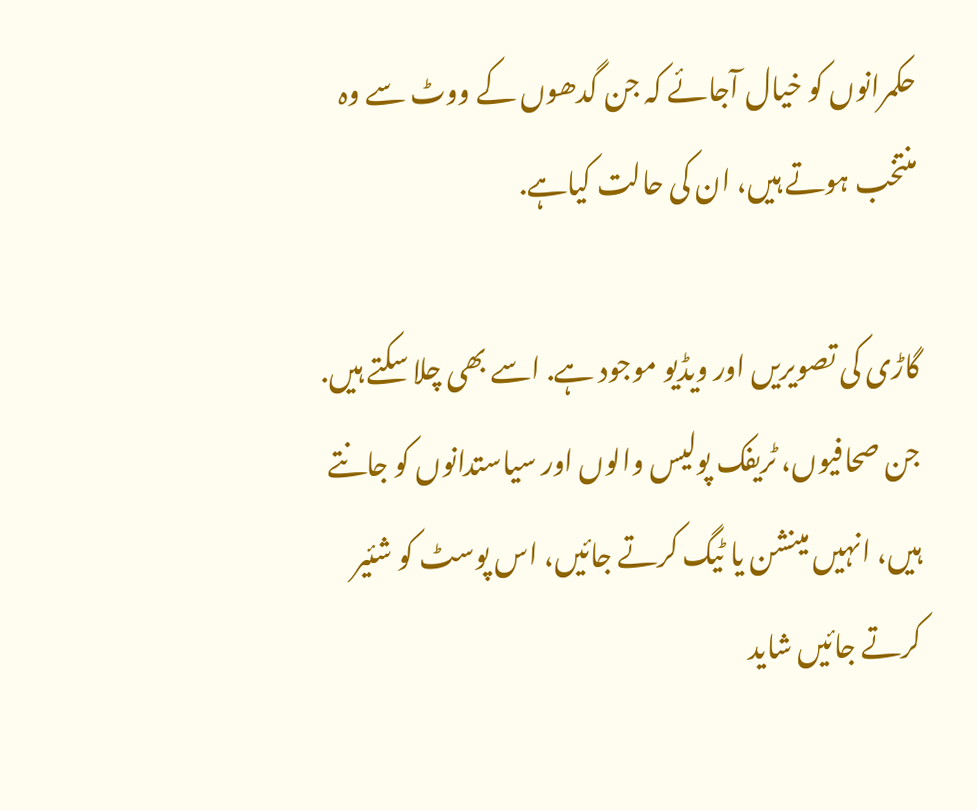حکمرانوں کو خیال آجائے کہ جن گدھوں کے ووٹ سے وہ منتخب ہوتے ہیں، ان کی حالت کیاہے.

گاڑی کی تصویریں اور ویڈیو موجود ہے. اسے بھی چلا سکتے ہیں. جن صحافیوں، ٹریفک پولیس والوں اور سیاستدانوں کو جانتے ہیں، انہیں مینشن یا ٹیگ کرتے جائیں، اس پوسٹ کو شئیر کرتے جائیں شاید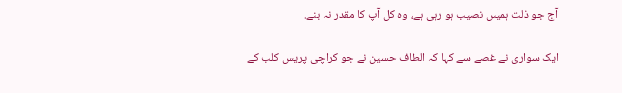آج جو ذلت ہمیںں نصیب ہو رہی ہے، وہ کل آپ کا مقدر نہ بنے.

ایک سواری نے غصے سے کہا کہ الطاف حسین نے جو کراچی پریس کلب کے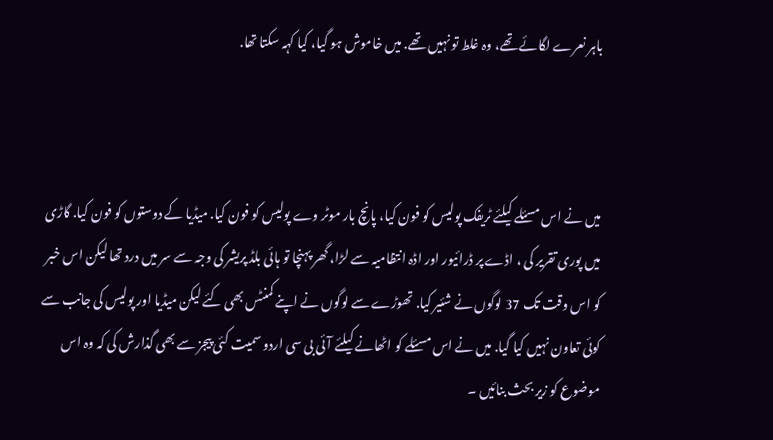باہر نعرے لگائے تھے، وہ غلط تو نہیں تھے. میں خاموش ہو گیا، کیا کہہ سکتا تھا.



میں نے اس مسئلے کیلئے ٹریفک پولیس کو فون کیا، پانچ بار موٹر وے پولیس کو فون کیا. میڈیا کے دوستوں کو فون کیا. گاڑی میں پوری تقریر کی ، اڈے پر ڈرائیور اور اڈہ انتظامیہ سے لڑا، گھر پہنچا تو ہائی بلڈ پریشر کی وجہ سے سر میں درد تھا لیکن اس خبر کو اس وقت تک 37 لوگوں نے شئیر کیا. تھوڑے سے لوگوں نے اپنے کمنٹس بھی کئے لیکن میڈیا اور پولیس کی جانب سے کوئی تعاون نہیں کیا گیا. میں نے اس مسئلے کو اٹھانے کیلئے آئی بی سی اردو سمیت کئی پیجز سے بھی گذارش کی کہ وہ اس موضوع کو زیر بحث بنائیں ۔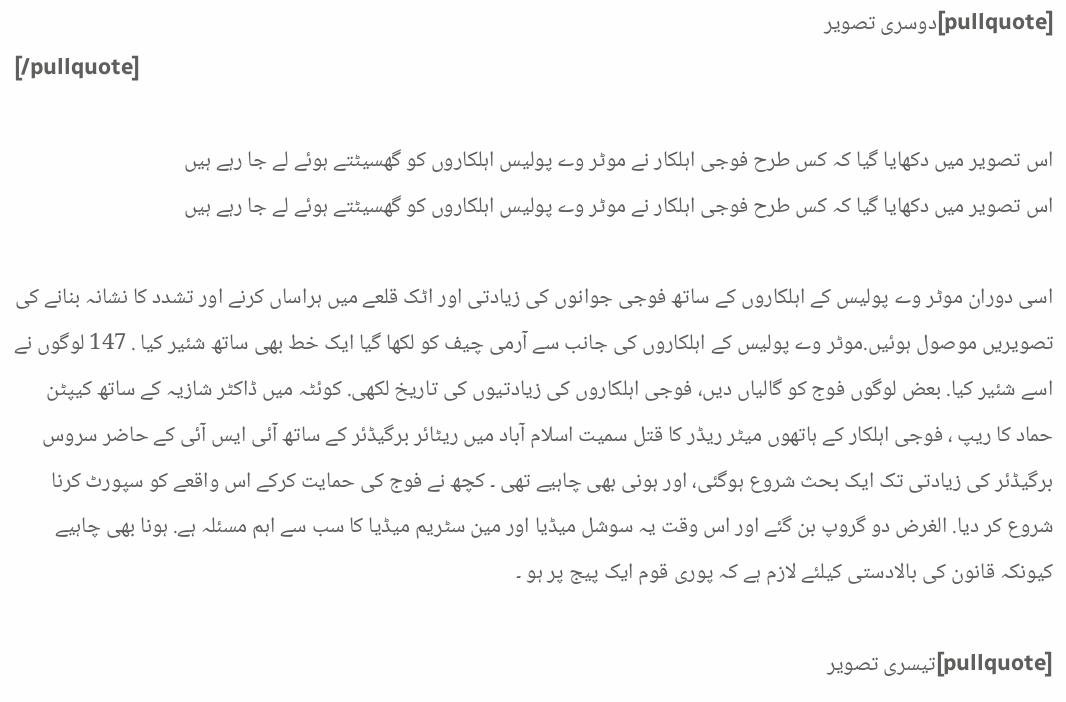[pullquote]دوسری تصویر
[/pullquote]

اس تصویر میں دکھایا گیا کہ کس طرح فوجی اہلکار نے موٹر وے پولیس اہلکاروں کو گھسیٹتے ہوئے لے جا رہے ہیں
اس تصویر میں دکھایا گیا کہ کس طرح فوجی اہلکار نے موٹر وے پولیس اہلکاروں کو گھسیٹتے ہوئے لے جا رہے ہیں

اسی دوران موٹر وے پولیس کے اہلکاروں کے ساتھ فوجی جوانوں کی زیادتی اور اٹک قلعے میں ہراساں کرنے اور تشدد کا نشانہ بنانے کی تصویریں موصول ہوئیں.موٹر وے پولیس کے اہلکاروں کی جانب سے آرمی چیف کو لکھا گیا ایک خط بھی ساتھ شئیر کیا . 147 لوگوں نے اسے شئیر کیا. بعض لوگوں فوج کو گالیاں دیں، فوجی اہلکاروں کی زیادتیوں کی تاریخ لکھی. کوئٹہ میں ڈاکٹر شازیہ کے ساتھ کیپٹن حماد کا ریپ ، فوجی اہلکار کے ہاتھوں میٹر ریڈر کا قتل سمیت اسلام آباد میں ریٹائر برگیڈئر کے ساتھ آئی ایس آئی کے حاضر سروس برگیڈئر کی زیادتی تک ایک بحث شروع ہوگئی، اور ہونی بھی چاہیے تھی ۔ کچھ نے فوج کی حمایت کرکے اس واقعے کو سپورٹ کرنا شروع کر دیا. الغرض دو گروپ بن گئے اور اس وقت یہ سوشل میڈیا اور مین سٹریم میڈیا کا سب سے اہم مسئلہ ہے. ہونا بھی چاہیے کیونکہ قانون کی بالادستی کیلئے لازم ہے کہ پوری قوم ایک پیج پر ہو ۔

[pullquote]تیسری تصویر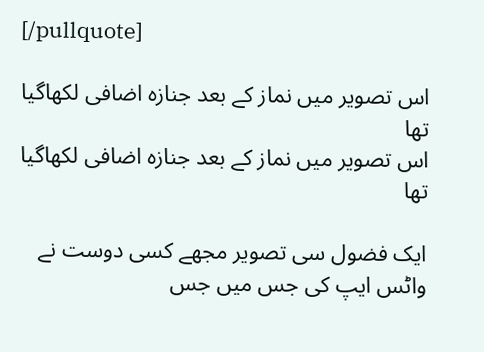[/pullquote]

اس تصویر میں نماز کے بعد جنازہ اضافی لکھاگیا تھا
اس تصویر میں نماز کے بعد جنازہ اضافی لکھاگیا تھا

ایک فضول سی تصویر مجھے کسی دوست نے واٹس ایپ کی جس میں جس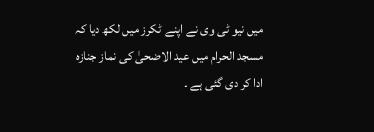میں نیو ٹی وی نے اپنے ٹکرز میں لکھ دیا کہ مسجد الحرام میں عید الاضحیٰ کی نماز جنازہ ادا کر دی گئی ہے ۔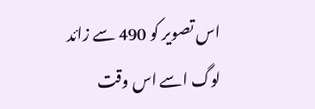اس تصویر کو 490 سے زائد لوگ اسے اس وقت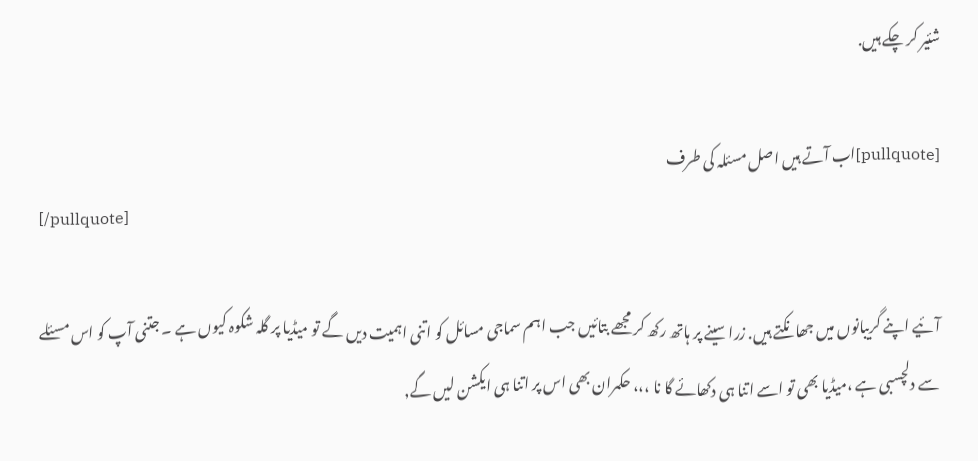شئیر کر چکے ہیں.

[pullquote]اب آتے ہیں اصل مسئلہ کی طرف
[/pullquote]

آئیے اپنے گریبانوں میں جھانکتے ہیں. زرا سینے پر ہاتھ رکھ کر مجھے بتائیں جب اہم سماجی مسائل کو اتنی اہمیت دیں گے تو میڈیا پر گلہ شکوہ کیوں ہے ۔ جتنی آپ کو اس مسئلے سے دلچسبی ہے ،میڈیا بھی تو اسے اتنا ہی دکھائے گا نا ،،، حکمران بھی اس پر اتنا ہی ایکشن لیں گے,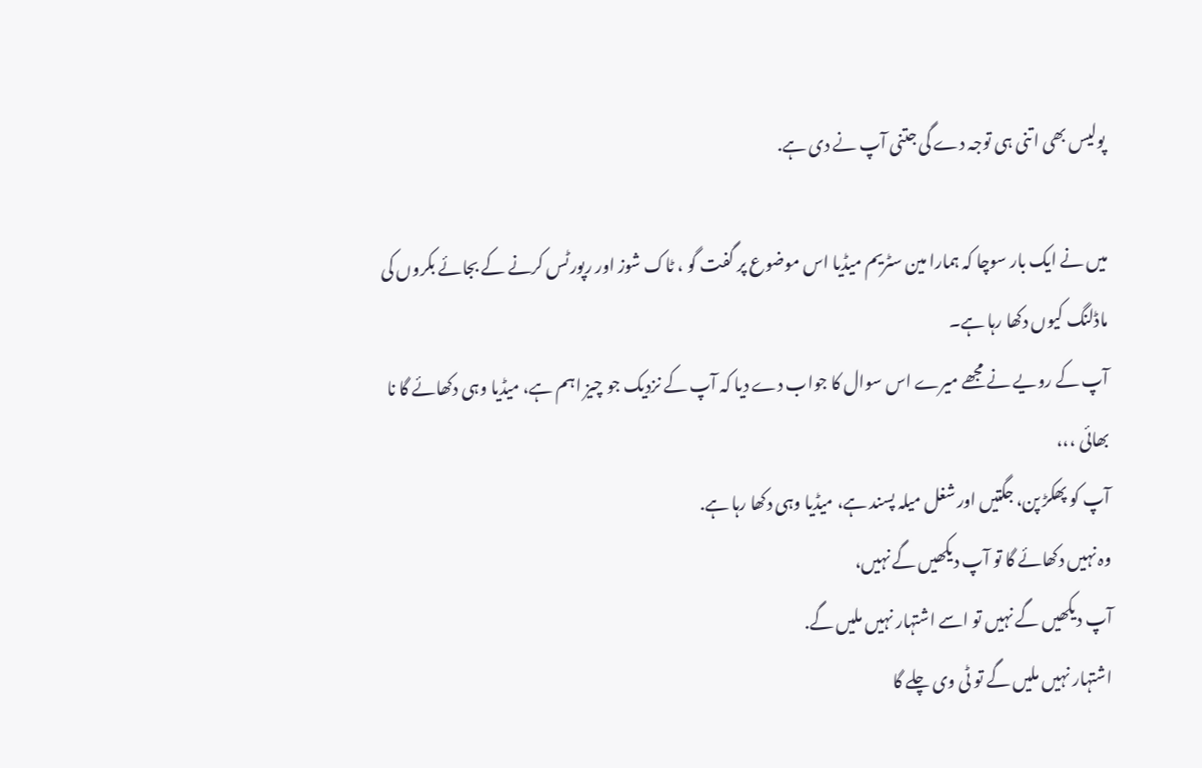پولیس بھی اتنی ہی توجہ دے گی جتنی آپ نے دی ہے.

میں نے ایک بار سوچا کہ ہمارا مین سٹریم میڈیا اس موضوع پر گفت گو ، ٹاک شوز اور رپورٹس کرنے کے بجائے بکروں کی ماڈلنگ کیوں دکھا رہا ہے۔
آپ کے رویے نے مجھے میرے اس سوال کا جواب دے دیا کہ آپ کے نزدیک جو چیز اہم ہے، میڈیا وہی دکھائے گا نا بھائی ،،،
آپ کو پھکڑ پن، جگتیں اور شغل میلہ پسند ہے، میڈیا وہی دکھا رہا ہے.
وہ نہیں دکھائے گا تو آپ دیکھیں گے نہیں،
آپ دیکھیں گے نہیں تو اسے اشتہار نہیں ملیں گے.
اشتہار نہیں ملیں گے تو ٹی وی چلے گا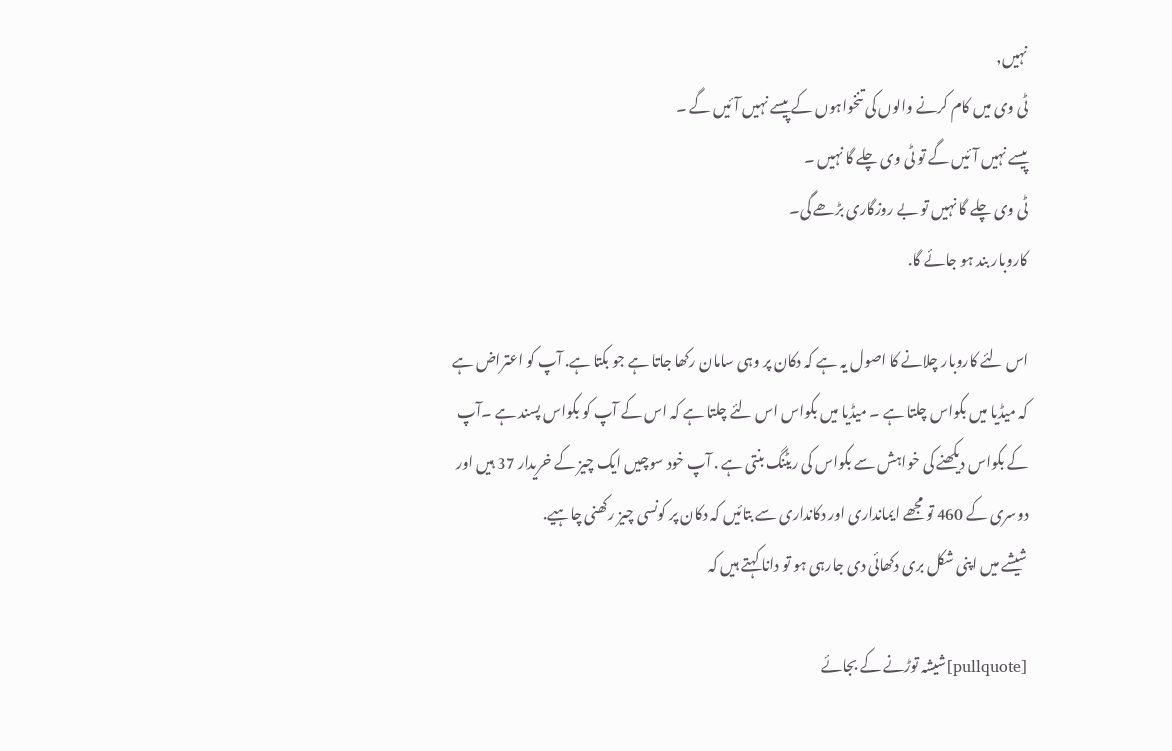نہیں,
ٹی وی میں کام کرنے والوں کی تنخواہوں کے پیسے نہیں آئیں گے ۔
پیسے نہیں آئیں گے تو ٹی وی چلے گا نہیں ۔
ٹی وی چلے گا نہیں تو بے روزگاری بڑھے گی۔
کاروبار بند ہو جائے گا.

اس لئے کاروبار چلانے کا اصول یہ ہے کہ دکان پر وہی سامان رکھا جاتا ہے جو بکتا ہے. آپ کو اعتراض ہے کہ میڈیا میں بکواس چلتا ہے ۔ میڈیا میں بکواس اس لئے چلتا ہے کہ اس کے آپ کو بکواس پسند ہے ۔آپ کے بکواس دیکھنے کی خواہش سے بکواس کی ریٹنگ بنتی ہے . آپ خود سوچیں ایک چیز کے خریدار 37 ہیں اور دوسری کے 460 تو مجھے ایمانداری اور دکانداری سے بتائیں کہ دکان پر کونسی چیز رکھنی چاہیے.
شیشے میں اپنی شکل بری دکھائی دی جارہی ہو تو دانا کہتے ہیں کہ

[pullquote]شیشہ توڑنے کے بجائے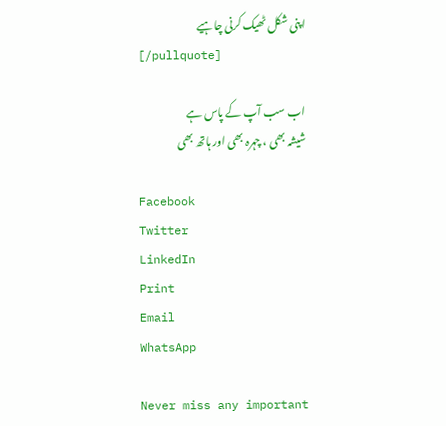اپنی شکل ٹھیک کرنی چاہیے
[/pullquote]

اب سب آپ کے پاس ہے
شیشہ بھی ، چہرہ بھی اور ہاتھ بھی

Facebook
Twitter
LinkedIn
Print
Email
WhatsApp

Never miss any important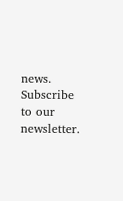news. Subscribe to our newsletter.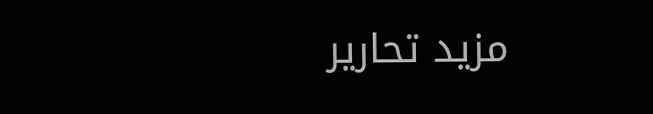مزید تحاریر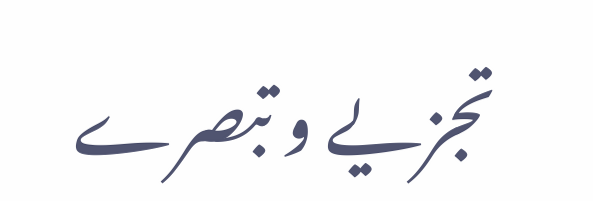تجزیے و تبصرے